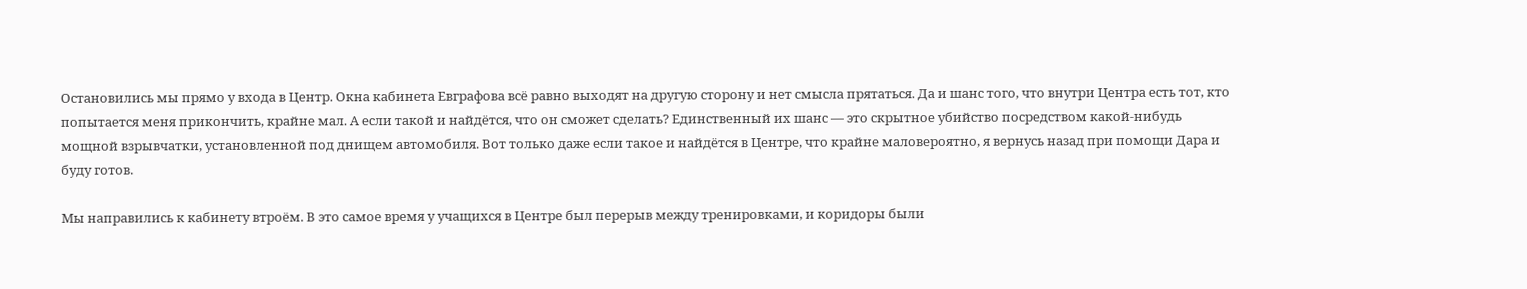Остановились мы прямо у входа в Центр. Окна кабинета Евграфова всё равно выходят на другую сторону и нет смысла прятаться. Да и шанс того, что внутри Центра есть тот, кто попытается меня прикончить, крайне мал. А если такой и найдётся, что он сможет сделать? Единственный их шанс — это скрытное убийство посредством какой-нибудь мощной взрывчатки, установленной под днищем автомобиля. Вот только даже если такое и найдётся в Центре, что крайне маловероятно, я вернусь назад при помощи Дара и буду готов.

Мы направились к кабинету втроём. В это самое время у учащихся в Центре был перерыв между тренировками, и коридоры были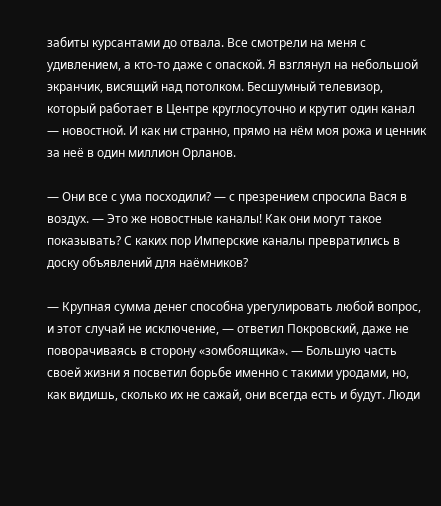забиты курсантами до отвала. Все смотрели на меня с удивлением, а кто-то даже с опаской. Я взглянул на небольшой экранчик, висящий над потолком. Бесшумный телевизор, который работает в Центре круглосуточно и крутит один канал — новостной. И как ни странно, прямо на нём моя рожа и ценник за неё в один миллион Орланов.

— Они все с ума посходили? — с презрением спросила Вася в воздух. — Это же новостные каналы! Как они могут такое показывать? С каких пор Имперские каналы превратились в доску объявлений для наёмников?

— Крупная сумма денег способна урегулировать любой вопрос, и этот случай не исключение, — ответил Покровский, даже не поворачиваясь в сторону «зомбоящика». — Большую часть своей жизни я посветил борьбе именно с такими уродами, но, как видишь, сколько их не сажай, они всегда есть и будут. Люди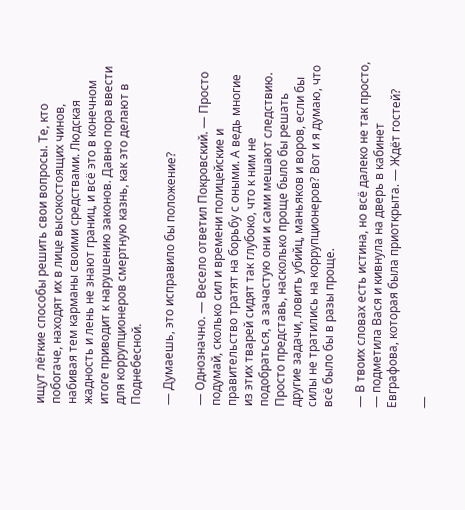ищут лёгкие способы решить свои вопросы. Те, кто побогаче, находят их в лице высокостоящих чинов, набивая тем карманы своими средствами. Людская жадность и лень не знают границ, и всё это в конечном итоге приводит к нарушению законов. Давно пора ввести для коррупционеров смертную казнь, как это делают в Поднебесной.

— Думаешь, это исправило бы положение?

— Однозначно. — Весело ответил Покровский. — Просто подумай, сколько сил и времени полицейские и правительство тратят на борьбу с оными. А ведь многие из этих тварей сидят так глубоко, что к ним не подобраться, а зачастую они и сами мешают следствию. Просто представь, насколько проще было бы решать другие задачи, ловить убийц, маньяков и воров, если бы силы не тратились на коррупционеров? Вот и я думаю, что всё было бы в разы проще.

— В твоих словах есть истина, но всё далеко не так просто, — подметила Вася и кивнула на дверь в кабинет Евграфова, которая была приоткрыта. — Ждёт гостей?

—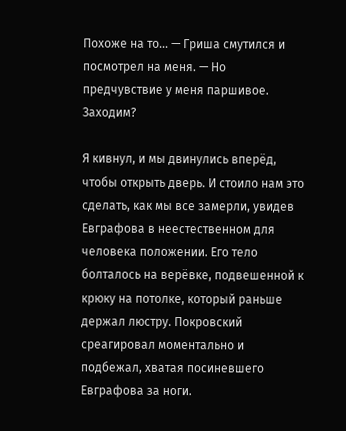Похоже на то… — Гриша смутился и посмотрел на меня. — Но предчувствие у меня паршивое. Заходим?

Я кивнул, и мы двинулись вперёд, чтобы открыть дверь. И стоило нам это сделать, как мы все замерли, увидев Евграфова в неестественном для человека положении. Его тело болталось на верёвке, подвешенной к крюку на потолке, который раньше держал люстру. Покровский среагировал моментально и подбежал, хватая посиневшего Евграфова за ноги.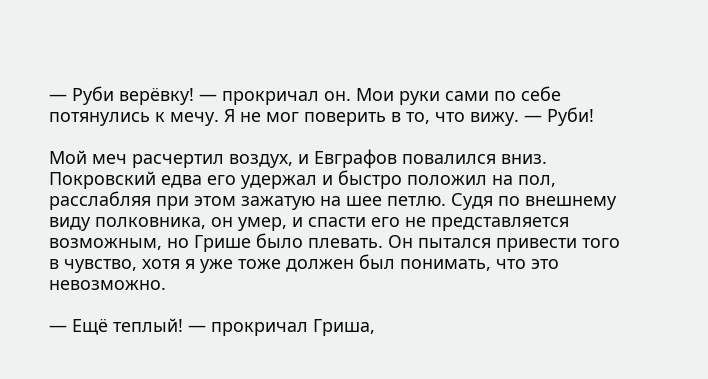— Руби верёвку! — прокричал он. Мои руки сами по себе потянулись к мечу. Я не мог поверить в то, что вижу. — Руби!

Мой меч расчертил воздух, и Евграфов повалился вниз. Покровский едва его удержал и быстро положил на пол, расслабляя при этом зажатую на шее петлю. Судя по внешнему виду полковника, он умер, и спасти его не представляется возможным, но Грише было плевать. Он пытался привести того в чувство, хотя я уже тоже должен был понимать, что это невозможно.

— Ещё теплый! — прокричал Гриша,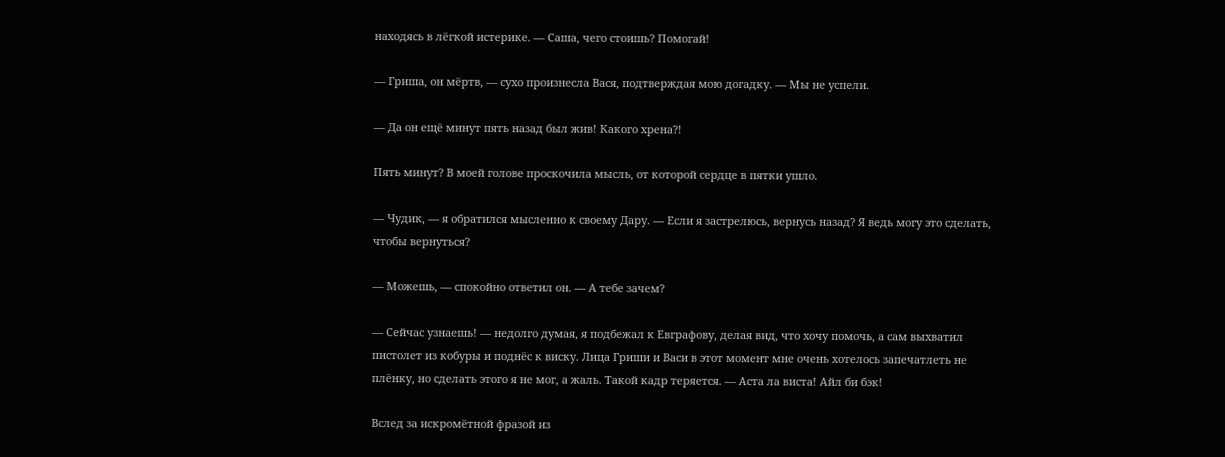находясь в лёгкой истерике. — Саша, чего стоишь? Помогай!

— Гриша, он мёртв, — сухо произнесла Вася, подтверждая мою догадку. — Мы не успели.

— Да он ещё минут пять назад был жив! Какого хрена?!

Пять минут? В моей голове проскочила мысль, от которой сердце в пятки ушло.

— Чудик, — я обратился мысленно к своему Дару. — Если я застрелюсь, вернусь назад? Я ведь могу это сделать, чтобы вернуться?

— Можешь, — спокойно ответил он. — А тебе зачем?

— Сейчас узнаешь! — недолго думая, я подбежал к Евграфову, делая вид, что хочу помочь, а сам выхватил пистолет из кобуры и поднёс к виску. Лица Гриши и Васи в этот момент мне очень хотелось запечатлеть не плёнку, но сделать этого я не мог, а жаль. Такой кадр теряется. — Аста ла виста! Айл би бэк!

Вслед за искромётной фразой из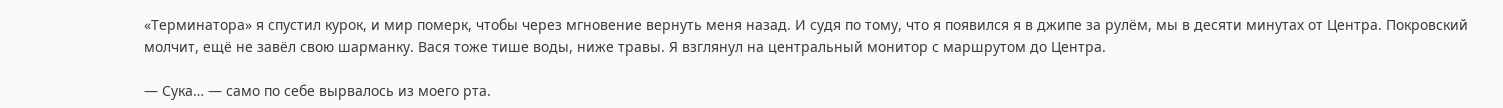«Терминатора» я спустил курок, и мир померк, чтобы через мгновение вернуть меня назад. И судя по тому, что я появился я в джипе за рулём, мы в десяти минутах от Центра. Покровский молчит, ещё не завёл свою шарманку. Вася тоже тише воды, ниже травы. Я взглянул на центральный монитор с маршрутом до Центра.

— Сука… — само по себе вырвалось из моего рта.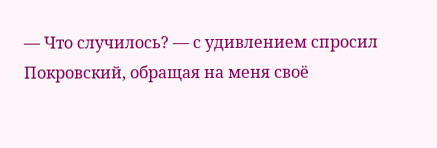— Что случилось? — с удивлением спросил Покровский, обращая на меня своё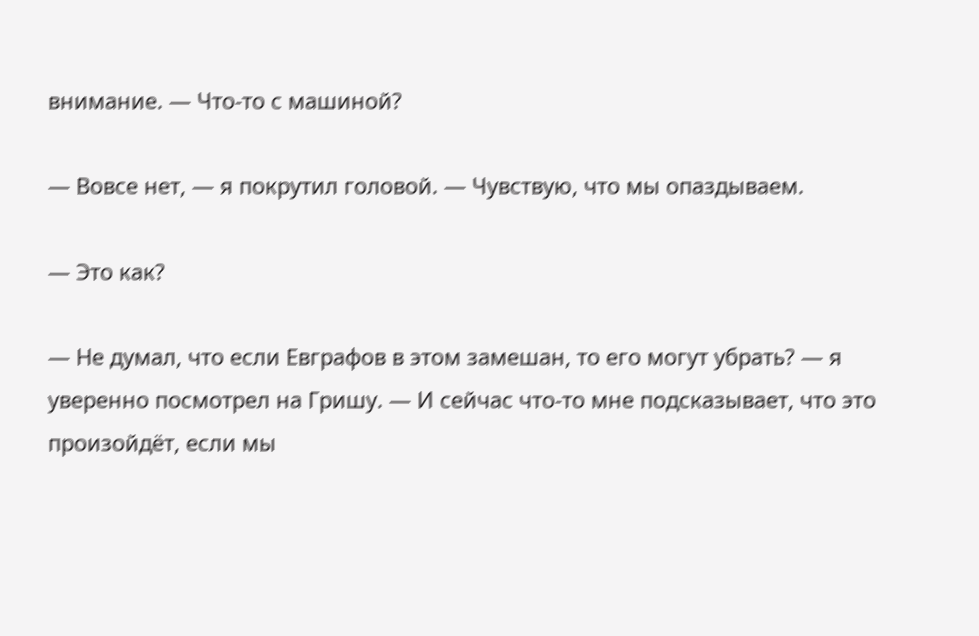внимание. — Что-то с машиной?

— Вовсе нет, — я покрутил головой. — Чувствую, что мы опаздываем.

— Это как?

— Не думал, что если Евграфов в этом замешан, то его могут убрать? — я уверенно посмотрел на Гришу. — И сейчас что-то мне подсказывает, что это произойдёт, если мы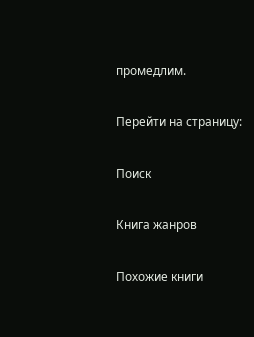промедлим.

Перейти на страницу:

Поиск

Книга жанров

Похожие книги